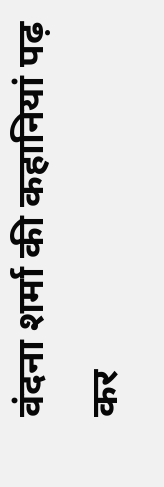वंदना शर्मा की कहानियां पढ़ कर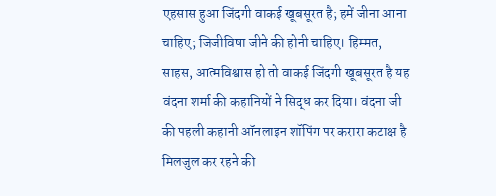एहसास हुआ जिंदगी वाकई खूबसूरत है; हमें जीना आना चाहिए; जिजीविषा जीने की होनी चाहिए। हिम्मत, साहस, आत्मविश्वास हो तो वाकई जिंदगी खूबसूरत है यह वंदना शर्मा की कहानियों ने सिद्ध कर दिया। वंदना जी की पहली कहानी ऑनलाइन शॉपिंग पर करारा कटाक्ष है मिलजुल कर रहने की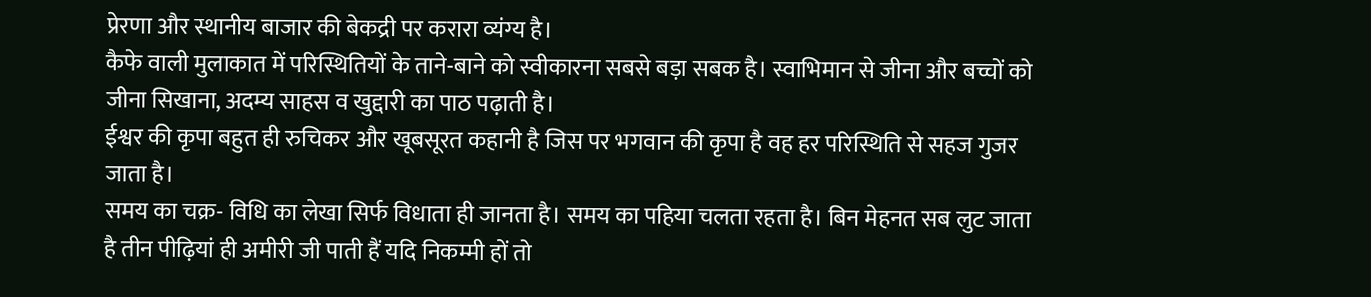प्रेरणा और स्थानीय बाजार की बेकद्री पर करारा व्यंग्य है।
कैफे वाली मुलाकात में परिस्थितियों के ताने-बाने को स्वीकारना सबसे बड़ा सबक है। स्वाभिमान से जीना और बच्चों को जीना सिखाना, अदम्य साहस व खुद्दारी का पाठ पढ़ाती है।
ईश्वर की कृपा बहुत ही रुचिकर और खूबसूरत कहानी है जिस पर भगवान की कृपा है वह हर परिस्थिति से सहज गुजर जाता है।
समय का चक्र- विधि का लेखा सिर्फ विधाता ही जानता है। समय का पहिया चलता रहता है। बिन मेहनत सब लुट जाता है तीन पीढ़ियां ही अमीरी जी पाती हैं यदि निकम्मी हों तो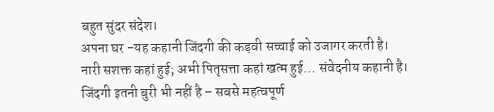बहुत सुंदर संदेश।
अपना घर -यह कहानी जिंदगी की कड़वी सच्चाई को उजागर करती है। नारी सशक्त कहां हुई; अभी पितृसत्ता कहां खत्म हुई… संवेदनीय कहानी है।
जिंदगी इतनी बुरी भी नहीं है – सबसे महत्वपूर्ण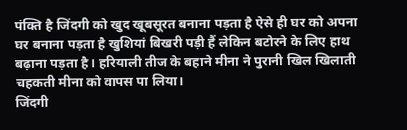पंक्ति है जिंदगी को खुद खूबसूरत बनाना पड़ता है ऐसे ही घर को अपना घर बनाना पड़ता है खुशियां बिखरी पड़ी हैं लेकिन बटोरने के लिए हाथ बढ़ाना पड़ता है। हरियाली तीज के बहाने मीना ने पुरानी खिल खिलाती चहकती मीना को वापस पा लिया।
जिंदगी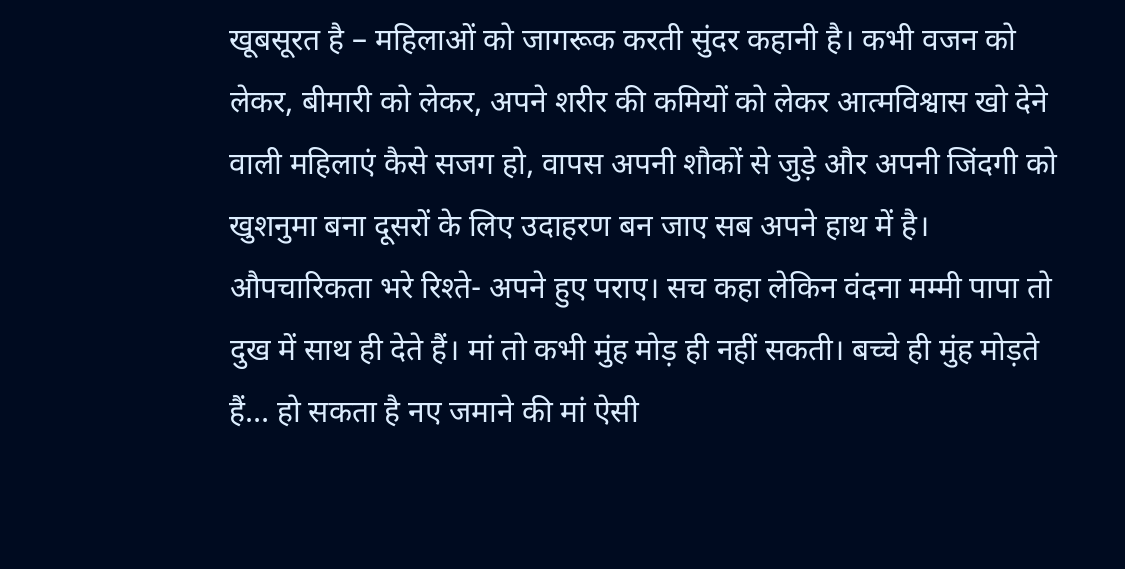खूबसूरत है – महिलाओं को जागरूक करती सुंदर कहानी है। कभी वजन को लेकर, बीमारी को लेकर, अपने शरीर की कमियों को लेकर आत्मविश्वास खो देने वाली महिलाएं कैसे सजग हो, वापस अपनी शौकों से जुड़े और अपनी जिंदगी को खुशनुमा बना दूसरों के लिए उदाहरण बन जाए सब अपने हाथ में है।
औपचारिकता भरे रिश्ते- अपने हुए पराए। सच कहा लेकिन वंदना मम्मी पापा तो दुख में साथ ही देते हैं। मां तो कभी मुंह मोड़ ही नहीं सकती। बच्चे ही मुंह मोड़ते हैं… हो सकता है नए जमाने की मां ऐसी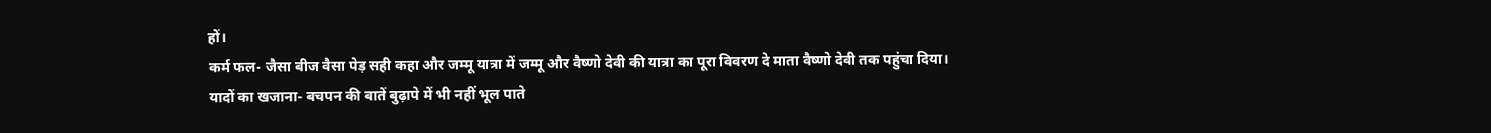हों।
कर्म फल- जैसा बीज वैसा पेड़ सही कहा और जम्मू यात्रा में जम्मू और वैष्णो देवी की यात्रा का पूरा विवरण दे माता वैष्णो देवी तक पहुंचा दिया।
यादों का खजाना- बचपन की बातें बुढ़ापे में भी नहीं भूल पाते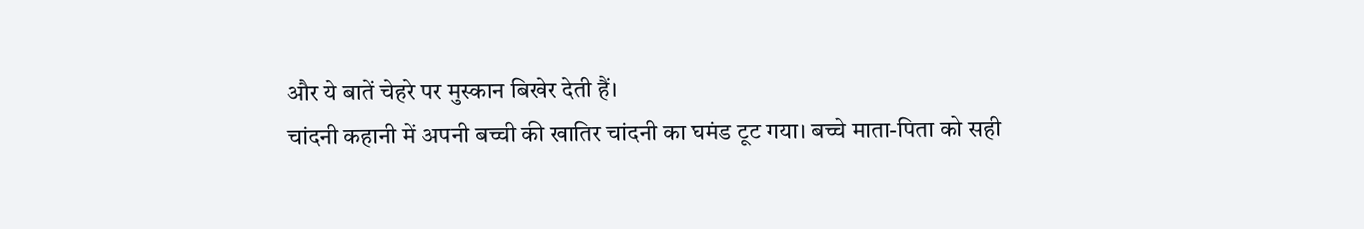और ये बातें चेहरे पर मुस्कान बिखेर देती हैं।
चांदनी कहानी में अपनी बच्ची की खातिर चांदनी का घमंड टूट गया। बच्चे माता-पिता को सही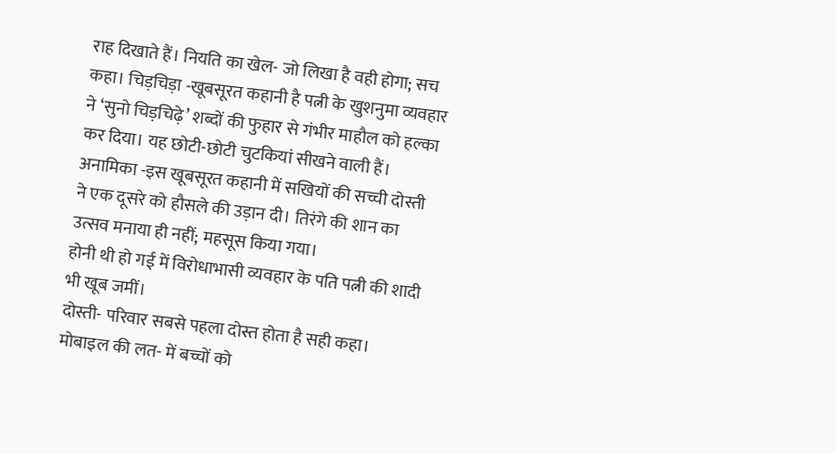राह दिखाते हैं। नियति का खेल- जो लिखा है वही होगा; सच कहा। चिड़चिड़ा -खूबसूरत कहानी है पत्नी के खुशनुमा व्यवहार ने ‘सुनो चिड़चिढ़े’ शब्दों की फुहार से गंभीर माहौल को हल्का कर दिया। यह छोटी-छोटी चुटकियां सीखने वाली हैं।
अनामिका -इस खूबसूरत कहानी में सखियों की सच्ची दोस्ती ने एक दूसरे को हौसले की उड़ान दी। तिरंगे की शान का उत्सव मनाया ही नहीं; महसूस किया गया।
होनी थी हो गई में विरोधाभासी व्यवहार के पति पत्नी की शादी भी खूब जमीं।
दोस्ती- परिवार सबसे पहला दोस्त होता है सही कहा। मोबाइल की लत- में बच्चों को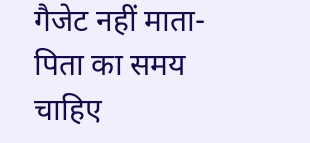गैजेट नहीं माता-पिता का समय चाहिए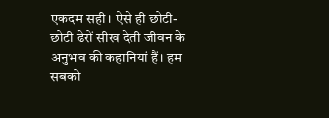एकदम सही। ऐसे ही छोटी-छोटी ढेरों सीख देती जीवन के अनुभव की कहानियां हैं। हम सबको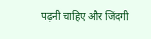पढ़नी चाहिए और जिंदगी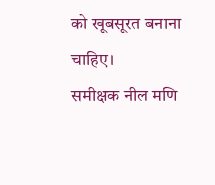को खूबसूरत बनाना चाहिए।
समीक्षक नील मणि